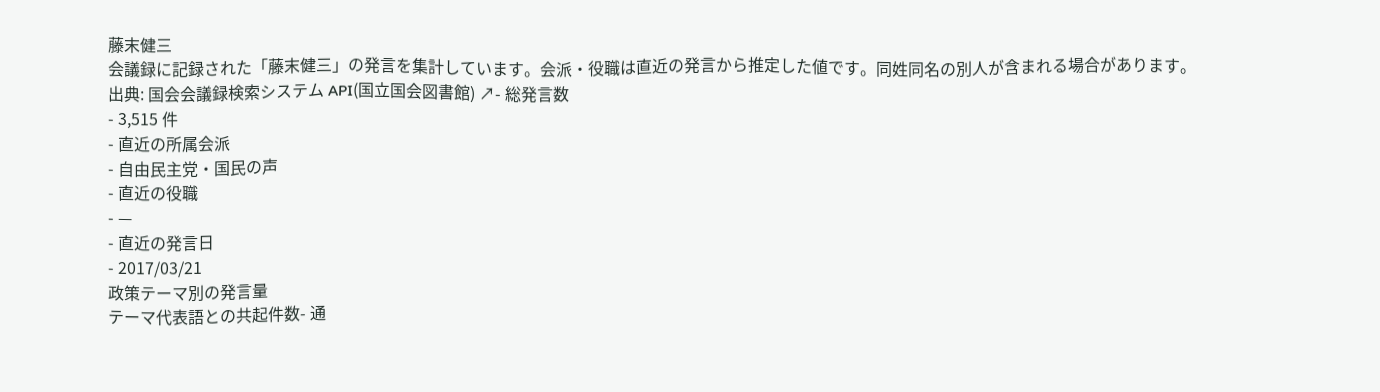藤末健三
会議録に記録された「藤末健三」の発言を集計しています。会派・役職は直近の発言から推定した値です。同姓同名の別人が含まれる場合があります。
出典: 国会会議録検索システム API(国立国会図書館) ↗- 総発言数
- 3,515 件
- 直近の所属会派
- 自由民主党・国民の声
- 直近の役職
- —
- 直近の発言日
- 2017/03/21
政策テーマ別の発言量
テーマ代表語との共起件数- 通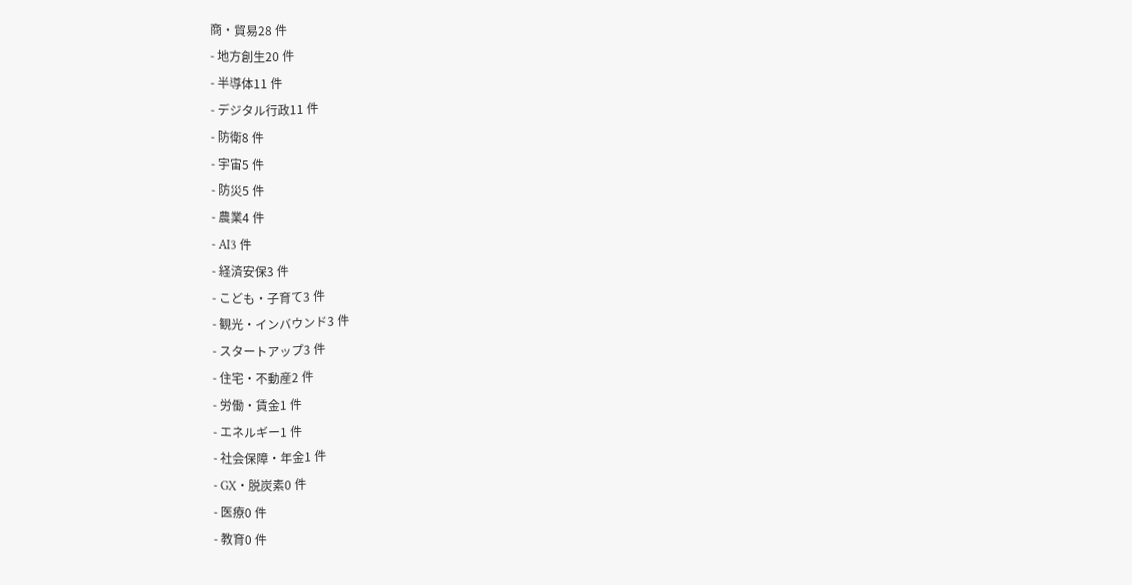商・貿易28 件
- 地方創生20 件
- 半導体11 件
- デジタル行政11 件
- 防衛8 件
- 宇宙5 件
- 防災5 件
- 農業4 件
- AI3 件
- 経済安保3 件
- こども・子育て3 件
- 観光・インバウンド3 件
- スタートアップ3 件
- 住宅・不動産2 件
- 労働・賃金1 件
- エネルギー1 件
- 社会保障・年金1 件
- GX・脱炭素0 件
- 医療0 件
- 教育0 件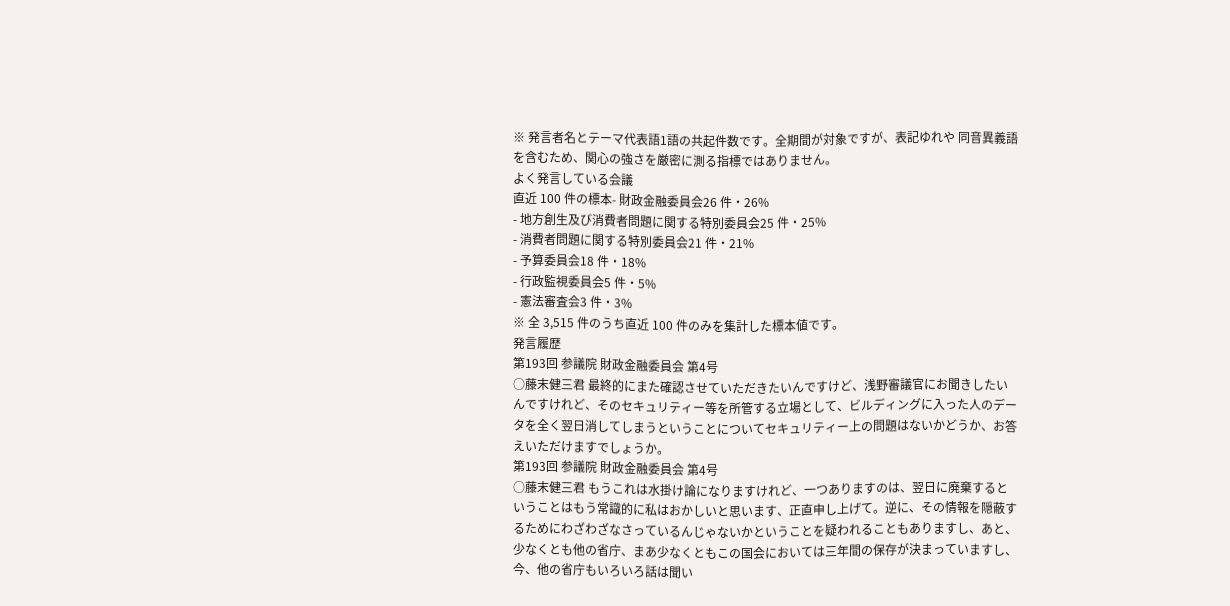※ 発言者名とテーマ代表語1語の共起件数です。全期間が対象ですが、表記ゆれや 同音異義語を含むため、関心の強さを厳密に測る指標ではありません。
よく発言している会議
直近 100 件の標本- 財政金融委員会26 件・26%
- 地方創生及び消費者問題に関する特別委員会25 件・25%
- 消費者問題に関する特別委員会21 件・21%
- 予算委員会18 件・18%
- 行政監視委員会5 件・5%
- 憲法審査会3 件・3%
※ 全 3,515 件のうち直近 100 件のみを集計した標本値です。
発言履歴
第193回 参議院 財政金融委員会 第4号
○藤末健三君 最終的にまた確認させていただきたいんですけど、浅野審議官にお聞きしたいんですけれど、そのセキュリティー等を所管する立場として、ビルディングに入った人のデータを全く翌日消してしまうということについてセキュリティー上の問題はないかどうか、お答えいただけますでしょうか。
第193回 参議院 財政金融委員会 第4号
○藤末健三君 もうこれは水掛け論になりますけれど、一つありますのは、翌日に廃棄するということはもう常識的に私はおかしいと思います、正直申し上げて。逆に、その情報を隠蔽するためにわざわざなさっているんじゃないかということを疑われることもありますし、あと、少なくとも他の省庁、まあ少なくともこの国会においては三年間の保存が決まっていますし、今、他の省庁もいろいろ話は聞い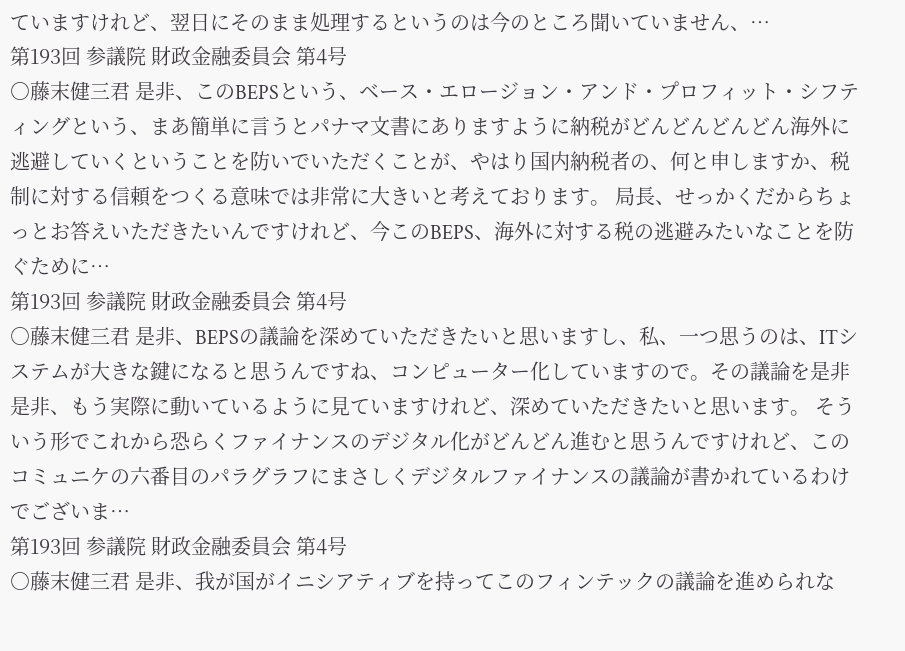ていますけれど、翌日にそのまま処理するというのは今のところ聞いていません、…
第193回 参議院 財政金融委員会 第4号
○藤末健三君 是非、このBEPSという、ベース・エロージョン・アンド・プロフィット・シフティングという、まあ簡単に言うとパナマ文書にありますように納税がどんどんどんどん海外に逃避していくということを防いでいただくことが、やはり国内納税者の、何と申しますか、税制に対する信頼をつくる意味では非常に大きいと考えております。 局長、せっかくだからちょっとお答えいただきたいんですけれど、今このBEPS、海外に対する税の逃避みたいなことを防ぐために…
第193回 参議院 財政金融委員会 第4号
○藤末健三君 是非、BEPSの議論を深めていただきたいと思いますし、私、一つ思うのは、ITシステムが大きな鍵になると思うんですね、コンピューター化していますので。その議論を是非是非、もう実際に動いているように見ていますけれど、深めていただきたいと思います。 そういう形でこれから恐らくファイナンスのデジタル化がどんどん進むと思うんですけれど、このコミュニケの六番目のパラグラフにまさしくデジタルファイナンスの議論が書かれているわけでございま…
第193回 参議院 財政金融委員会 第4号
○藤末健三君 是非、我が国がイニシアティブを持ってこのフィンテックの議論を進められな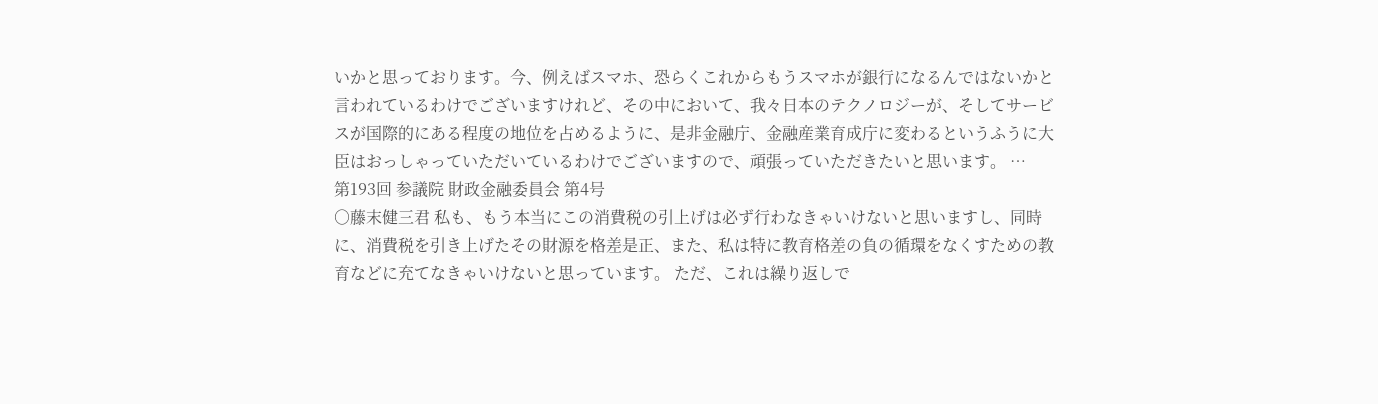いかと思っております。今、例えばスマホ、恐らくこれからもうスマホが銀行になるんではないかと言われているわけでございますけれど、その中において、我々日本のテクノロジーが、そしてサービスが国際的にある程度の地位を占めるように、是非金融庁、金融産業育成庁に変わるというふうに大臣はおっしゃっていただいているわけでございますので、頑張っていただきたいと思います。 …
第193回 参議院 財政金融委員会 第4号
○藤末健三君 私も、もう本当にこの消費税の引上げは必ず行わなきゃいけないと思いますし、同時に、消費税を引き上げたその財源を格差是正、また、私は特に教育格差の負の循環をなくすための教育などに充てなきゃいけないと思っています。 ただ、これは繰り返しで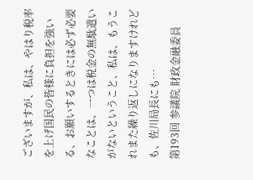ございますが、私は、やはり税率を上げ国民の皆様に負担を強いる、お願いするときには必ず必要なことは、一つは税金の無駄遣いがないということ、私は、もうこれまた繰り返しになりますけれども、佐川局長にも…
第193回 参議院 財政金融委員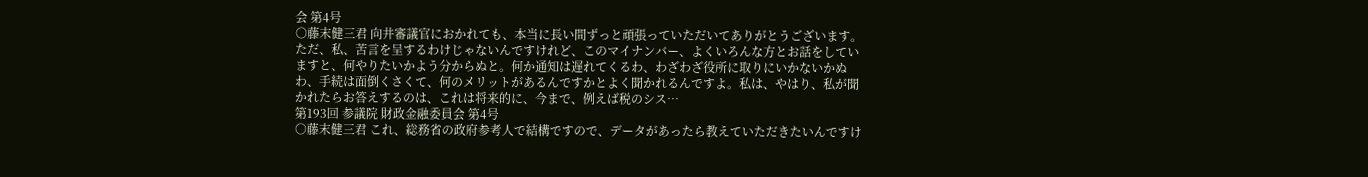会 第4号
○藤末健三君 向井審議官におかれても、本当に長い間ずっと頑張っていただいてありがとうございます。 ただ、私、苦言を呈するわけじゃないんですけれど、このマイナンバー、よくいろんな方とお話をしていますと、何やりたいかよう分からぬと。何か通知は遅れてくるわ、わざわざ役所に取りにいかないかぬわ、手続は面倒くさくて、何のメリットがあるんですかとよく聞かれるんですよ。私は、やはり、私が聞かれたらお答えするのは、これは将来的に、今まで、例えば税のシス…
第193回 参議院 財政金融委員会 第4号
○藤末健三君 これ、総務省の政府参考人で結構ですので、データがあったら教えていただきたいんですけ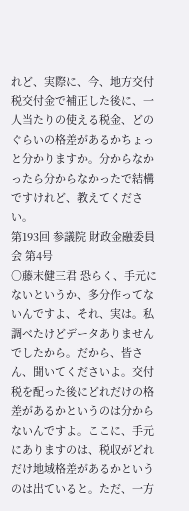れど、実際に、今、地方交付税交付金で補正した後に、一人当たりの使える税金、どのぐらいの格差があるかちょっと分かりますか。分からなかったら分からなかったで結構ですけれど、教えてください。
第193回 参議院 財政金融委員会 第4号
○藤末健三君 恐らく、手元にないというか、多分作ってないんですよ、それ、実は。私調べたけどデータありませんでしたから。だから、皆さん、聞いてくださいよ。交付税を配った後にどれだけの格差があるかというのは分からないんですよ。ここに、手元にありますのは、税収がどれだけ地域格差があるかというのは出ていると。ただ、一方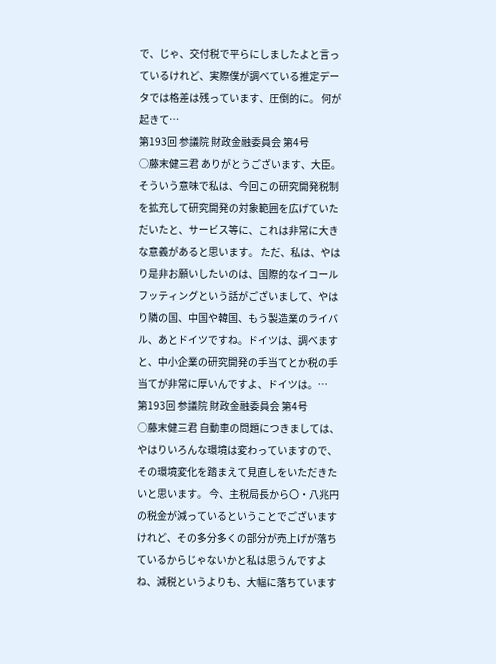で、じゃ、交付税で平らにしましたよと言っているけれど、実際僕が調べている推定データでは格差は残っています、圧倒的に。 何が起きて…
第193回 参議院 財政金融委員会 第4号
○藤末健三君 ありがとうございます、大臣。そういう意味で私は、今回この研究開発税制を拡充して研究開発の対象範囲を広げていただいたと、サービス等に、これは非常に大きな意義があると思います。 ただ、私は、やはり是非お願いしたいのは、国際的なイコールフッティングという話がございまして、やはり隣の国、中国や韓国、もう製造業のライバル、あとドイツですね。ドイツは、調べますと、中小企業の研究開発の手当てとか税の手当てが非常に厚いんですよ、ドイツは。…
第193回 参議院 財政金融委員会 第4号
○藤末健三君 自動車の問題につきましては、やはりいろんな環境は変わっていますので、その環境変化を踏まえて見直しをいただきたいと思います。 今、主税局長から〇・八兆円の税金が減っているということでございますけれど、その多分多くの部分が売上げが落ちているからじゃないかと私は思うんですよね、減税というよりも、大幅に落ちています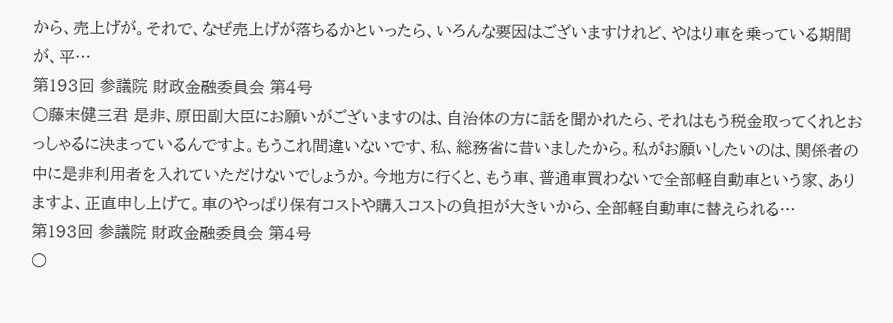から、売上げが。それで、なぜ売上げが落ちるかといったら、いろんな要因はございますけれど、やはり車を乗っている期間が、平…
第193回 参議院 財政金融委員会 第4号
○藤末健三君 是非、原田副大臣にお願いがございますのは、自治体の方に話を聞かれたら、それはもう税金取ってくれとおっしゃるに決まっているんですよ。もうこれ間違いないです、私、総務省に昔いましたから。私がお願いしたいのは、関係者の中に是非利用者を入れていただけないでしょうか。今地方に行くと、もう車、普通車買わないで全部軽自動車という家、ありますよ、正直申し上げて。車のやっぱり保有コストや購入コストの負担が大きいから、全部軽自動車に替えられる…
第193回 参議院 財政金融委員会 第4号
○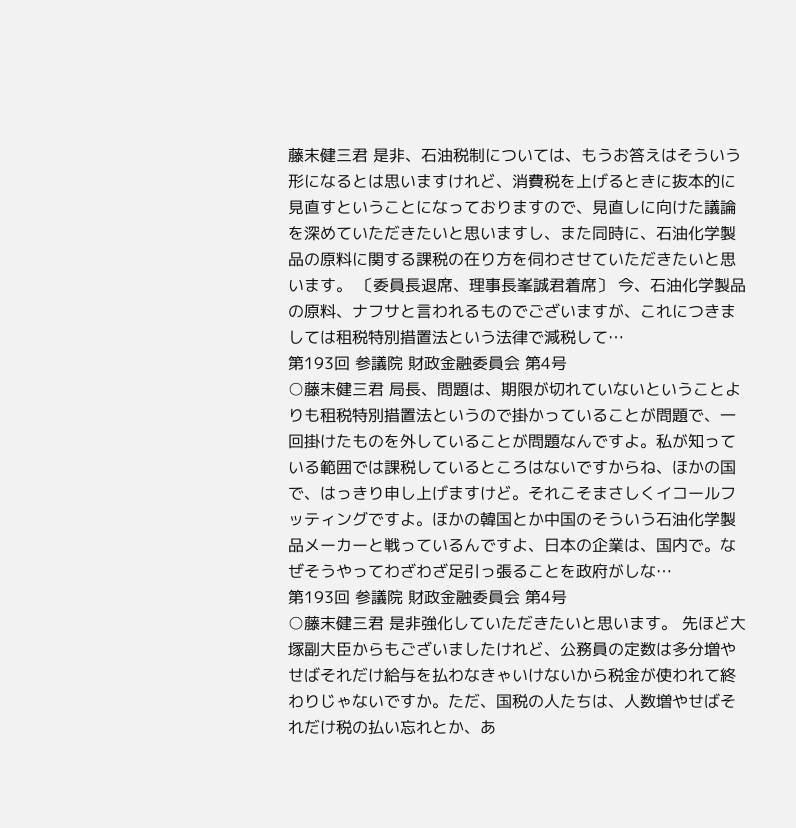藤末健三君 是非、石油税制については、もうお答えはそういう形になるとは思いますけれど、消費税を上げるときに抜本的に見直すということになっておりますので、見直しに向けた議論を深めていただきたいと思いますし、また同時に、石油化学製品の原料に関する課税の在り方を伺わさせていただきたいと思います。 〔委員長退席、理事長峯誠君着席〕 今、石油化学製品の原料、ナフサと言われるものでございますが、これにつきましては租税特別措置法という法律で減税して…
第193回 参議院 財政金融委員会 第4号
○藤末健三君 局長、問題は、期限が切れていないということよりも租税特別措置法というので掛かっていることが問題で、一回掛けたものを外していることが問題なんですよ。私が知っている範囲では課税しているところはないですからね、ほかの国で、はっきり申し上げますけど。それこそまさしくイコールフッティングですよ。ほかの韓国とか中国のそういう石油化学製品メーカーと戦っているんですよ、日本の企業は、国内で。なぜそうやってわざわざ足引っ張ることを政府がしな…
第193回 参議院 財政金融委員会 第4号
○藤末健三君 是非強化していただきたいと思います。 先ほど大塚副大臣からもございましたけれど、公務員の定数は多分増やせばそれだけ給与を払わなきゃいけないから税金が使われて終わりじゃないですか。ただ、国税の人たちは、人数増やせばそれだけ税の払い忘れとか、あ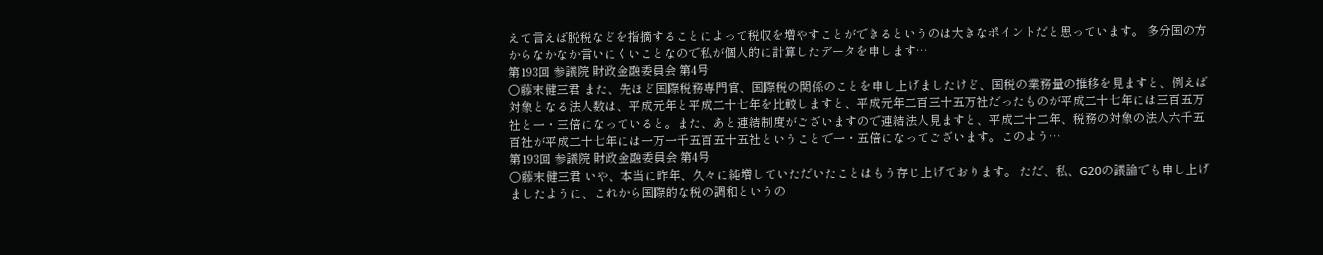えて言えば脱税などを指摘することによって税収を増やすことができるというのは大きなポイントだと思っています。 多分国の方からなかなか言いにくいことなので私が個人的に計算したデータを申します…
第193回 参議院 財政金融委員会 第4号
○藤末健三君 また、先ほど国際税務専門官、国際税の関係のことを申し上げましたけど、国税の業務量の推移を見ますと、例えば対象となる法人数は、平成元年と平成二十七年を比較しますと、平成元年二百三十五万社だったものが平成二十七年には三百五万社と一・三倍になっていると。また、あと連結制度がございますので連結法人見ますと、平成二十二年、税務の対象の法人六千五百社が平成二十七年には一万一千五百五十五社ということで一・五倍になってございます。このよう…
第193回 参議院 財政金融委員会 第4号
○藤末健三君 いや、本当に昨年、久々に純増していただいたことはもう存じ上げております。 ただ、私、G20の議論でも申し上げましたように、これから国際的な税の調和というの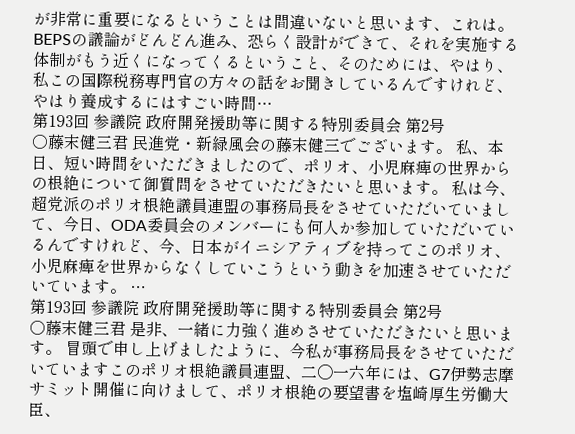が非常に重要になるということは間違いないと思います、これは。BEPSの議論がどんどん進み、恐らく設計ができて、それを実施する体制がもう近くになってくるということ、そのためには、やはり、私この国際税務専門官の方々の話をお聞きしているんですけれど、やはり養成するにはすごい時間…
第193回 参議院 政府開発援助等に関する特別委員会 第2号
○藤末健三君 民進党・新緑風会の藤末健三でございます。 私、本日、短い時間をいただきましたので、ポリオ、小児麻痺の世界からの根絶について御質問をさせていただきたいと思います。 私は今、超党派のポリオ根絶議員連盟の事務局長をさせていただいていまして、今日、ODA委員会のメンバーにも何人か参加していただいているんですけれど、今、日本がイニシアティブを持ってこのポリオ、小児麻痺を世界からなくしていこうという動きを加速させていただいています。 …
第193回 参議院 政府開発援助等に関する特別委員会 第2号
○藤末健三君 是非、一緒に力強く進めさせていただきたいと思います。 冒頭で申し上げましたように、今私が事務局長をさせていただいていますこのポリオ根絶議員連盟、二〇一六年には、G7伊勢志摩サミット開催に向けまして、ポリオ根絶の要望書を塩崎厚生労働大臣、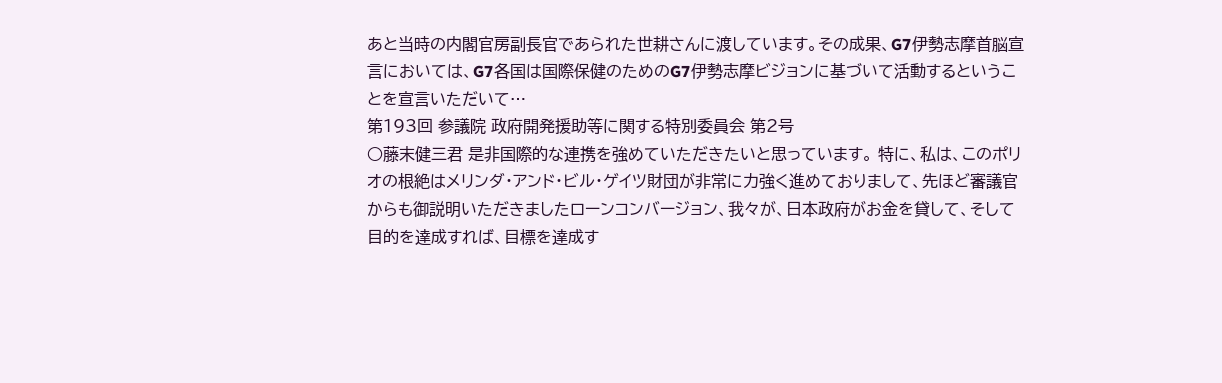あと当時の内閣官房副長官であられた世耕さんに渡しています。その成果、G7伊勢志摩首脳宣言においては、G7各国は国際保健のためのG7伊勢志摩ビジョンに基づいて活動するということを宣言いただいて…
第193回 参議院 政府開発援助等に関する特別委員会 第2号
○藤末健三君 是非国際的な連携を強めていただきたいと思っています。 特に、私は、このポリオの根絶はメリンダ・アンド・ビル・ゲイツ財団が非常に力強く進めておりまして、先ほど審議官からも御説明いただきましたローンコンバージョン、我々が、日本政府がお金を貸して、そして目的を達成すれば、目標を達成す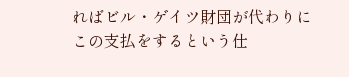ればビル・ゲイツ財団が代わりにこの支払をするという仕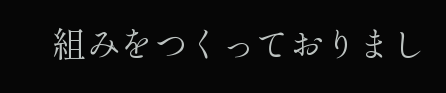組みをつくっておりまし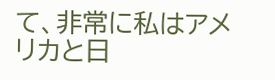て、非常に私はアメリカと日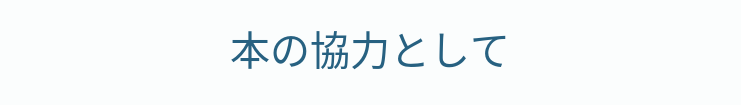本の協力として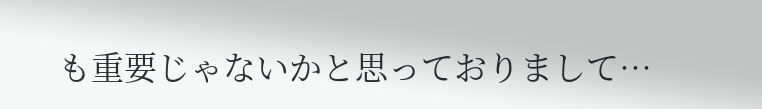も重要じゃないかと思っておりまして…